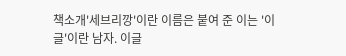책소개'세브리깡'이란 이름은 붙여 준 이는 '이글'이란 남자. 이글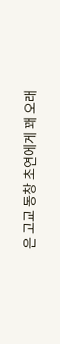은 고교 동창 초연에게 꽤 오래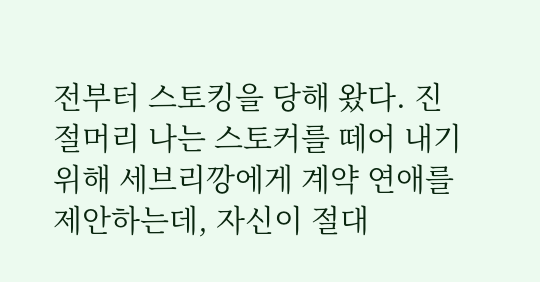전부터 스토킹을 당해 왔다. 진절머리 나는 스토커를 떼어 내기 위해 세브리깡에게 계약 연애를 제안하는데, 자신이 절대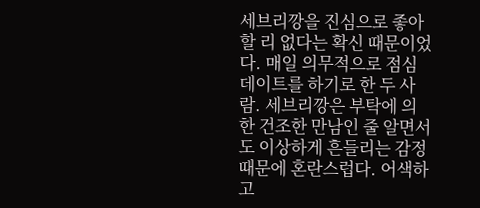세브리깡을 진심으로 좋아할 리 없다는 확신 때문이었다. 매일 의무적으로 점심 데이트를 하기로 한 두 사람. 세브리깡은 부탁에 의한 건조한 만남인 줄 알면서도 이상하게 흔들리는 감정 때문에 혼란스럽다. 어색하고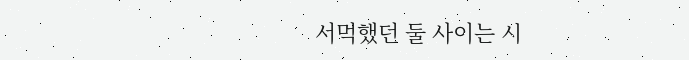서먹했던 둘 사이는 시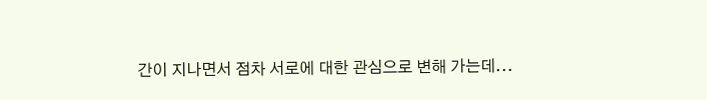간이 지나면서 점차 서로에 대한 관심으로 변해 가는데...